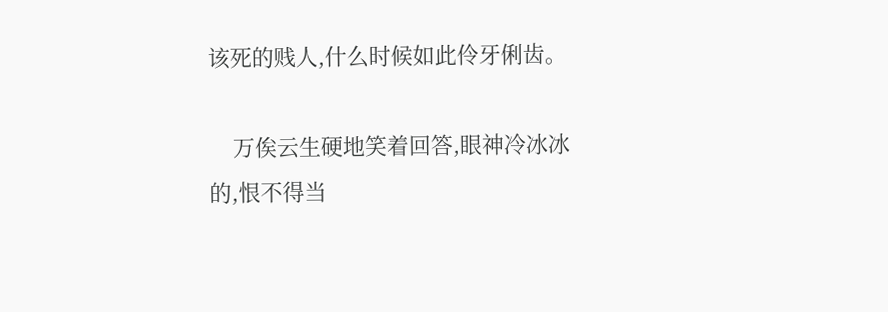该死的贱人,什么时候如此伶牙俐齿。

    万俟云生硬地笑着回答,眼神冷冰冰的,恨不得当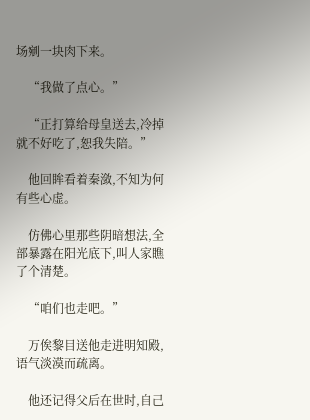场剜一块肉下来。

    “我做了点心。”

    “正打算给母皇送去,冷掉就不好吃了,恕我失陪。”

    他回眸看着秦潋,不知为何有些心虚。

    仿佛心里那些阴暗想法,全部暴露在阳光底下,叫人家瞧了个清楚。

    “咱们也走吧。”

    万俟黎目送他走进明知殿,语气淡漠而疏离。

    他还记得父后在世时,自己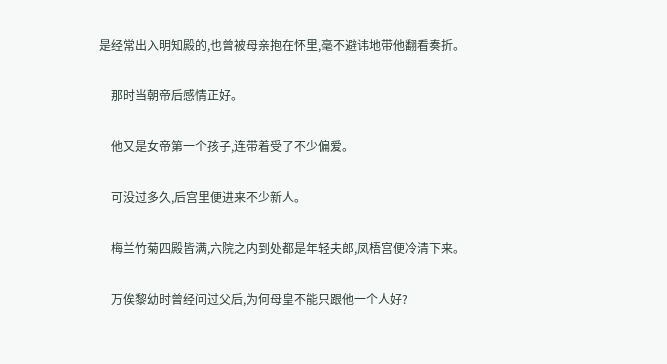是经常出入明知殿的,也曾被母亲抱在怀里,毫不避讳地带他翻看奏折。

    那时当朝帝后感情正好。

    他又是女帝第一个孩子,连带着受了不少偏爱。

    可没过多久,后宫里便进来不少新人。

    梅兰竹菊四殿皆满,六院之内到处都是年轻夫郎,凤梧宫便冷清下来。

    万俟黎幼时曾经问过父后,为何母皇不能只跟他一个人好?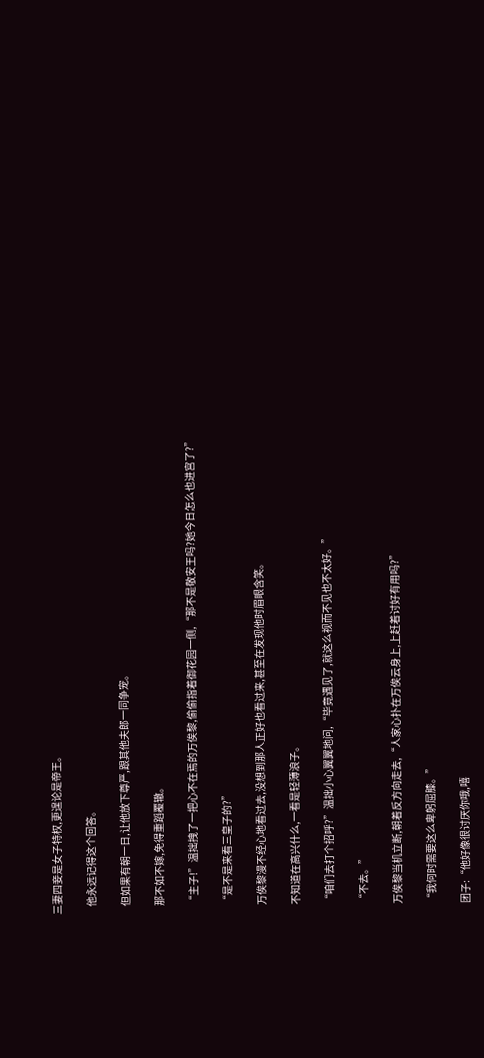三妻四妾是女子特权,更遑论是帝王。

    他永远记得这个回答。

    但如果有朝一日,让他放下尊严,跟其他夫郎一同争宠。

    那不如不嫁,免得重蹈覆辙。

    “主子!”温拙拽了一把心不在焉的万俟黎,偷偷指着御花园一侧,“那不是敬安王吗?她今日怎么也进宫了?”

    “是不是来看三皇子的?”

    万俟黎漫不经心地看过去,没想到那人正好也看过来,甚至在发现他时眉眼含笑。

    不知道在高兴什么,一看是轻薄浪子。

    “咱们去打个招呼?”温拙小心翼翼地问,“毕竟遇见了,就这么视而不见也不太好。”

    “不去。”

    万俟黎当机立断,朝着反方向走去,“人家心扑在万俟云身上,上赶着讨好有用吗?”

    “我何时需要这么卑躬屈膝。”

    团子:“他好像很讨厌你哦,嘻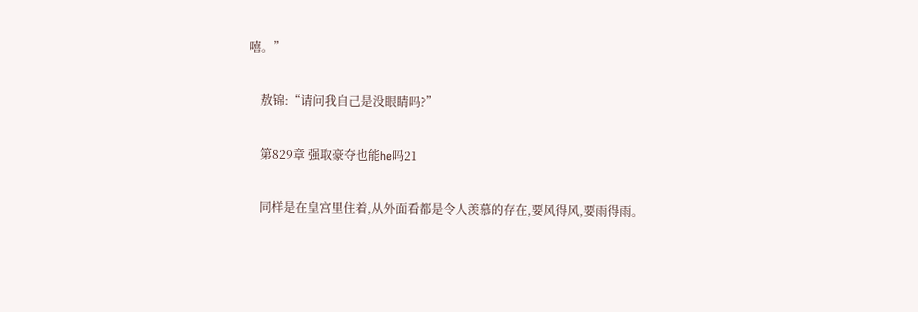嘻。”

    敖锦:“请问我自己是没眼睛吗?”

    第829章 强取豪夺也能he吗21

    同样是在皇宫里住着,从外面看都是令人羡慕的存在,要风得风,要雨得雨。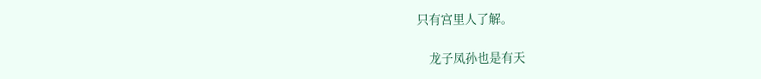只有宫里人了解。

    龙子凤孙也是有天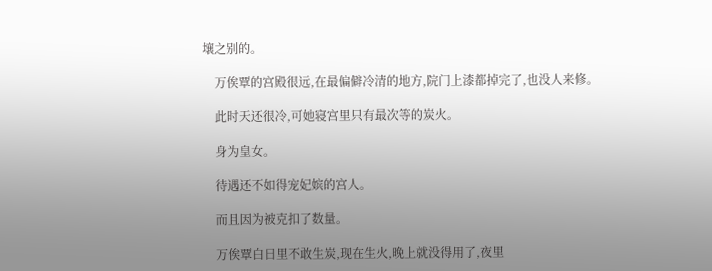壤之别的。

    万俟覃的宫殿很远,在最偏僻冷清的地方,院门上漆都掉完了,也没人来修。

    此时天还很冷,可她寝宫里只有最次等的炭火。

    身为皇女。

    待遇还不如得宠妃嫔的宫人。

    而且因为被克扣了数量。

    万俟覃白日里不敢生炭,现在生火,晚上就没得用了,夜里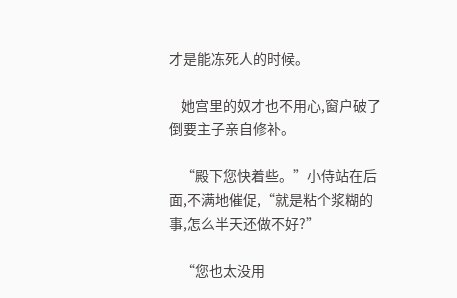才是能冻死人的时候。

    她宫里的奴才也不用心,窗户破了倒要主子亲自修补。

    “殿下您快着些。”小侍站在后面,不满地催促,“就是粘个浆糊的事,怎么半天还做不好?”

    “您也太没用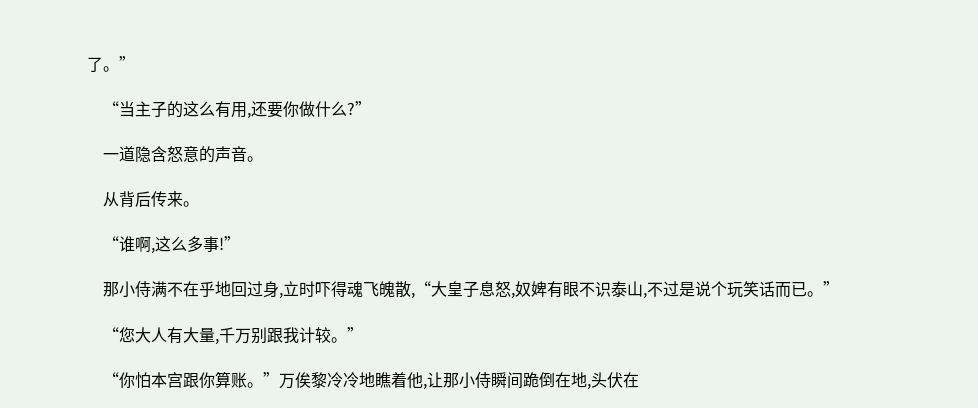了。”

    “当主子的这么有用,还要你做什么?”

    一道隐含怒意的声音。

    从背后传来。

    “谁啊,这么多事!”

    那小侍满不在乎地回过身,立时吓得魂飞魄散,“大皇子息怒,奴婢有眼不识泰山,不过是说个玩笑话而已。”

    “您大人有大量,千万别跟我计较。”

    “你怕本宫跟你算账。”万俟黎冷冷地瞧着他,让那小侍瞬间跪倒在地,头伏在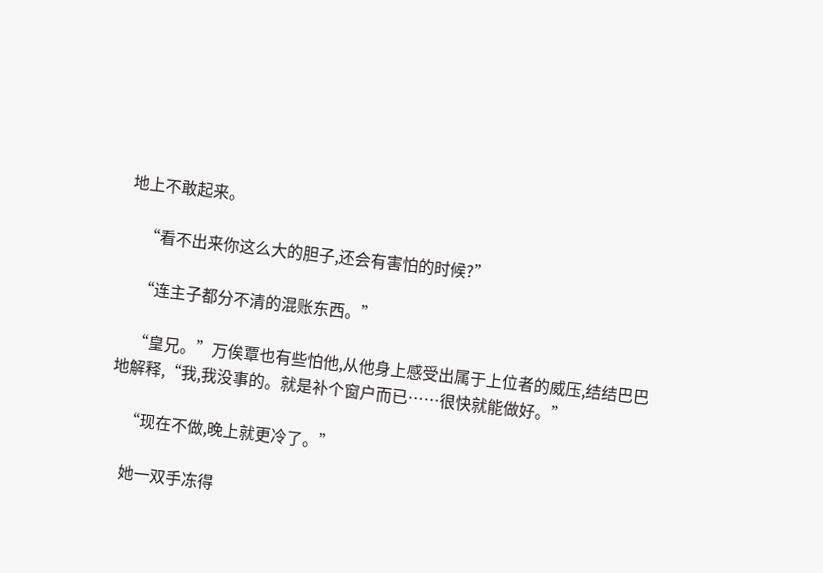地上不敢起来。

    “看不出来你这么大的胆子,还会有害怕的时候?”

    “连主子都分不清的混账东西。”

    “皇兄。”万俟覃也有些怕他,从他身上感受出属于上位者的威压,结结巴巴地解释,“我,我没事的。就是补个窗户而已……很快就能做好。”

    “现在不做,晚上就更冷了。”

    她一双手冻得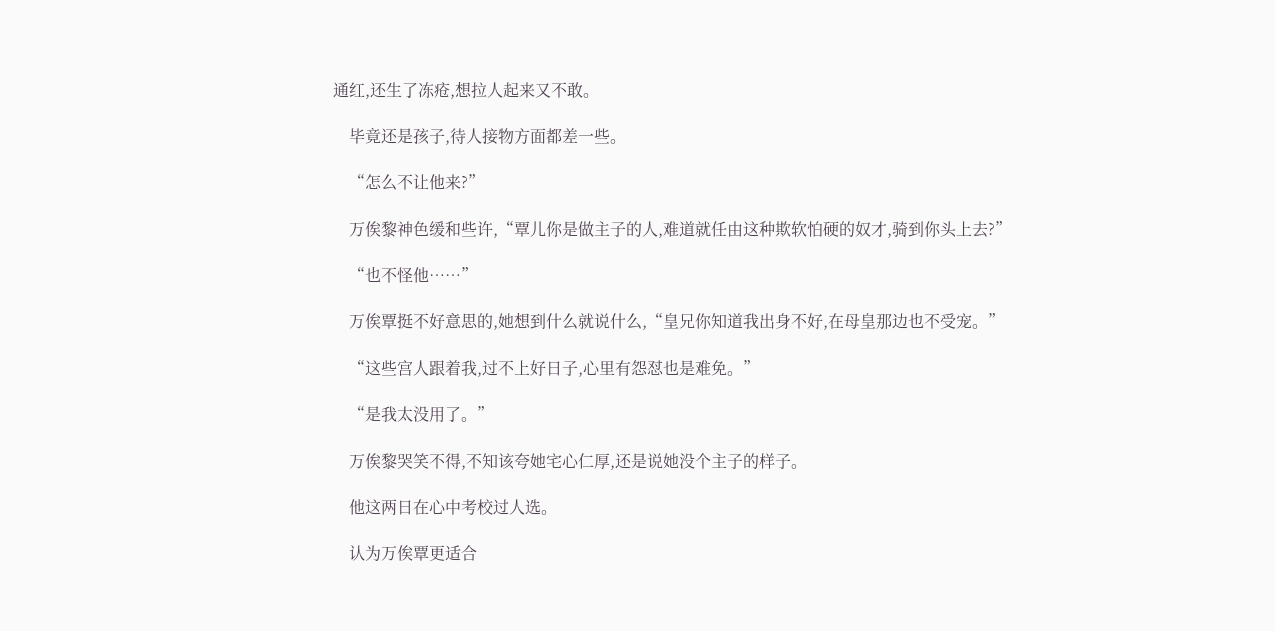通红,还生了冻疮,想拉人起来又不敢。

    毕竟还是孩子,待人接物方面都差一些。

    “怎么不让他来?”

    万俟黎神色缓和些许,“覃儿你是做主子的人,难道就任由这种欺软怕硬的奴才,骑到你头上去?”

    “也不怪他……”

    万俟覃挺不好意思的,她想到什么就说什么,“皇兄你知道我出身不好,在母皇那边也不受宠。”

    “这些宫人跟着我,过不上好日子,心里有怨怼也是难免。”

    “是我太没用了。”

    万俟黎哭笑不得,不知该夸她宅心仁厚,还是说她没个主子的样子。

    他这两日在心中考校过人选。

    认为万俟覃更适合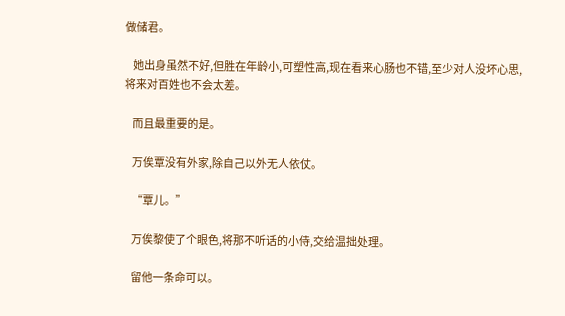做储君。

    她出身虽然不好,但胜在年龄小,可塑性高,现在看来心肠也不错,至少对人没坏心思,将来对百姓也不会太差。

    而且最重要的是。

    万俟覃没有外家,除自己以外无人依仗。

    “覃儿。”

    万俟黎使了个眼色,将那不听话的小侍,交给温拙处理。

    留他一条命可以。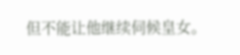但不能让他继续伺候皇女。